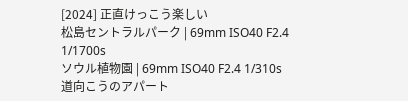[2024] 正直けっこう楽しい
松島セントラルパーク | 69mm ISO40 F2.4 1/1700s
ソウル植物園 | 69mm ISO40 F2.4 1/310s
道向こうのアパート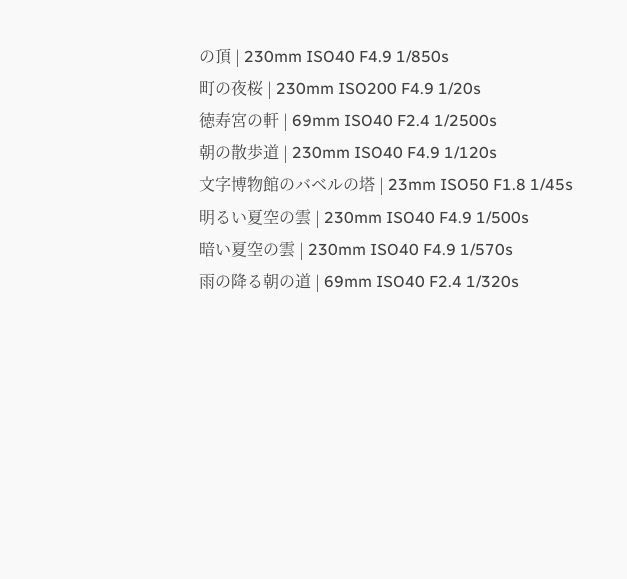の頂 | 230mm ISO40 F4.9 1/850s
町の夜桜 | 230mm ISO200 F4.9 1/20s
徳寿宮の軒 | 69mm ISO40 F2.4 1/2500s
朝の散歩道 | 230mm ISO40 F4.9 1/120s
文字博物館のバベルの塔 | 23mm ISO50 F1.8 1/45s
明るい夏空の雲 | 230mm ISO40 F4.9 1/500s
暗い夏空の雲 | 230mm ISO40 F4.9 1/570s
雨の降る朝の道 | 69mm ISO40 F2.4 1/320s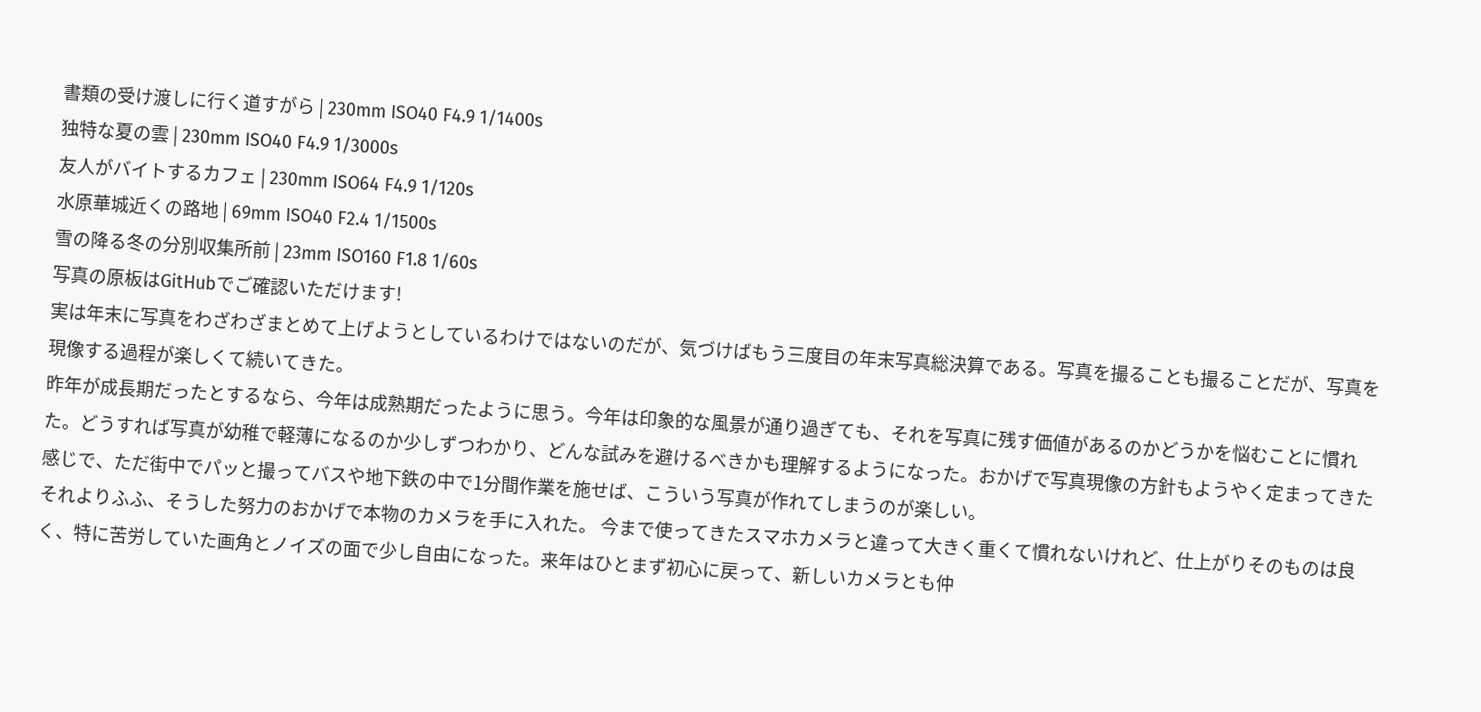書類の受け渡しに行く道すがら | 230mm ISO40 F4.9 1/1400s
独特な夏の雲 | 230mm ISO40 F4.9 1/3000s
友人がバイトするカフェ | 230mm ISO64 F4.9 1/120s
水原華城近くの路地 | 69mm ISO40 F2.4 1/1500s
雪の降る冬の分別収集所前 | 23mm ISO160 F1.8 1/60s
写真の原板はGitHubでご確認いただけます!
実は年末に写真をわざわざまとめて上げようとしているわけではないのだが、気づけばもう三度目の年末写真総決算である。写真を撮ることも撮ることだが、写真を現像する過程が楽しくて続いてきた。
昨年が成長期だったとするなら、今年は成熟期だったように思う。今年は印象的な風景が通り過ぎても、それを写真に残す価値があるのかどうかを悩むことに慣れた。どうすれば写真が幼稚で軽薄になるのか少しずつわかり、どんな試みを避けるべきかも理解するようになった。おかげで写真現像の方針もようやく定まってきた感じで、ただ街中でパッと撮ってバスや地下鉄の中で1分間作業を施せば、こういう写真が作れてしまうのが楽しい。
それよりふふ、そうした努力のおかげで本物のカメラを手に入れた。 今まで使ってきたスマホカメラと違って大きく重くて慣れないけれど、仕上がりそのものは良く、特に苦労していた画角とノイズの面で少し自由になった。来年はひとまず初心に戻って、新しいカメラとも仲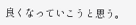良くなっていこうと思う。